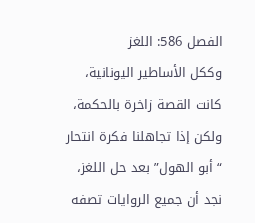الفصل 586: اللغز
وككل الأساطير اليونانية، كانت القصة زاخرة بالحكمة، ولكن إذا تجاهلنا فكرة انتحار “أبو الهول” بعد حل اللغز، نجد أن جميع الروايات تصفه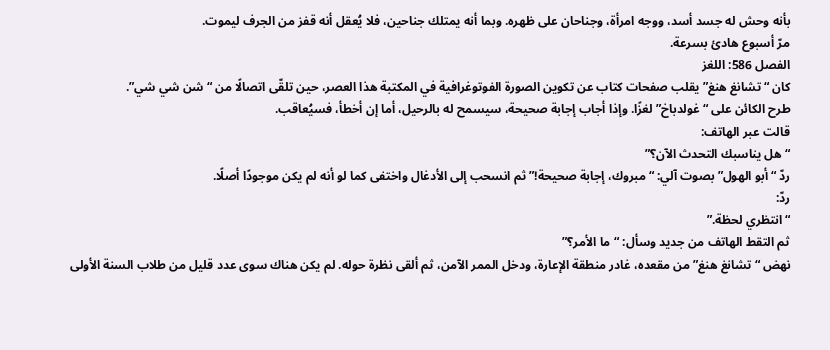بأنه وحش له جسد أسد، ووجه امرأة، وجناحان على ظهره. وبما أنه يمتلك جناحين، فلا يُعقل أنه قفز من الجرف ليموت.
مرّ أسبوع هادئ بسرعة.
الفصل 586: اللغز
كان “تشانغ هنغ” يقلب صفحات كتاب عن تكوين الصورة الفوتوغرافية في المكتبة هذا العصر، حين تلقّى اتصالًا من “شن شي شي”.
طرح الكائن على “غولدباخ” لغزًا. وإذا أجاب إجابة صحيحة، سيسمح له بالرحيل، أما إن أخطأ، فسيُعاقب.
قالت عبر الهاتف:
“هل يناسبك التحدث الآن؟”
ردّ “أبو الهول” بصوت آلي: “مبروك، إجابة صحيحة!” ثم انسحب إلى الأدغال واختفى كما لو أنه لم يكن موجودًا أصلًا.
ردّ:
“انتظري لحظة.”
ثم التقط الهاتف من جديد وسأل: “ما الأمر؟”
نهض “تشانغ هنغ” من مقعده، غادر منطقة الإعارة، ودخل الممر الآمن، ثم ألقى نظرة حوله. لم يكن هناك سوى عدد قليل من طلاب السنة الأولى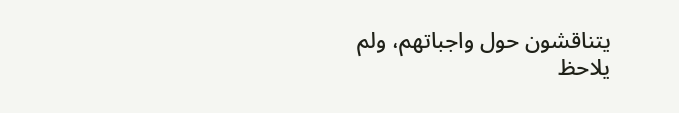يتناقشون حول واجباتهم، ولم يلاحظ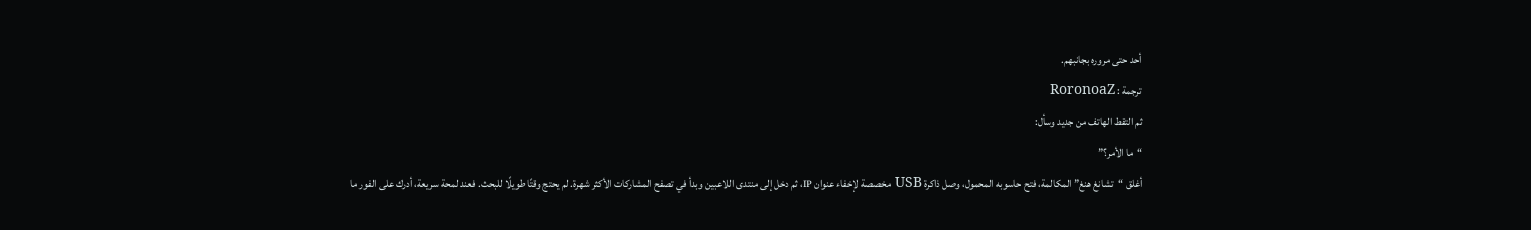أحد حتى مروره بجانبهم.
ترجمة : RoronoaZ
ثم التقط الهاتف من جديد وسأل:
“ما الأمر؟”
أغلق “تشانغ هنغ” المكالمة، فتح حاسوبه المحمول، وصل ذاكرة USB مخصصة لإخفاء عنوان IP، ثم دخل إلى منتدى اللاعبين وبدأ في تصفح المشاركات الأكثر شهرة. لم يحتج وقتًا طويلًا للبحث. فعند لمحة سريعة، أدرك على الفور ما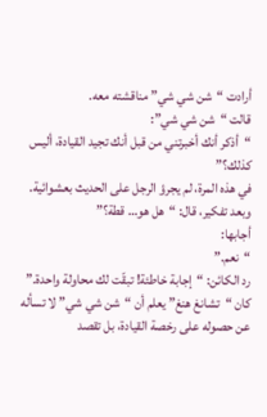أرادت “شن شي شي” مناقشته معه.
قالت “شن شي شي”:
“أذكر أنك أخبرتني من قبل أنك تجيد القيادة، أليس كذلك؟”
في هذه المرة، لم يجرؤ الرجل على الحديث بعشوائية. وبعد تفكير، قال: “هل هو… قطة؟”
أجابها:
“نعم.”
رد الكائن: “إجابة خاطئة! تبقّت لك محاولة واحدة.”
كان “تشانغ هنغ” يعلم أن “شن شي شي” لا تسأله عن حصوله على رخصة القيادة، بل تقصد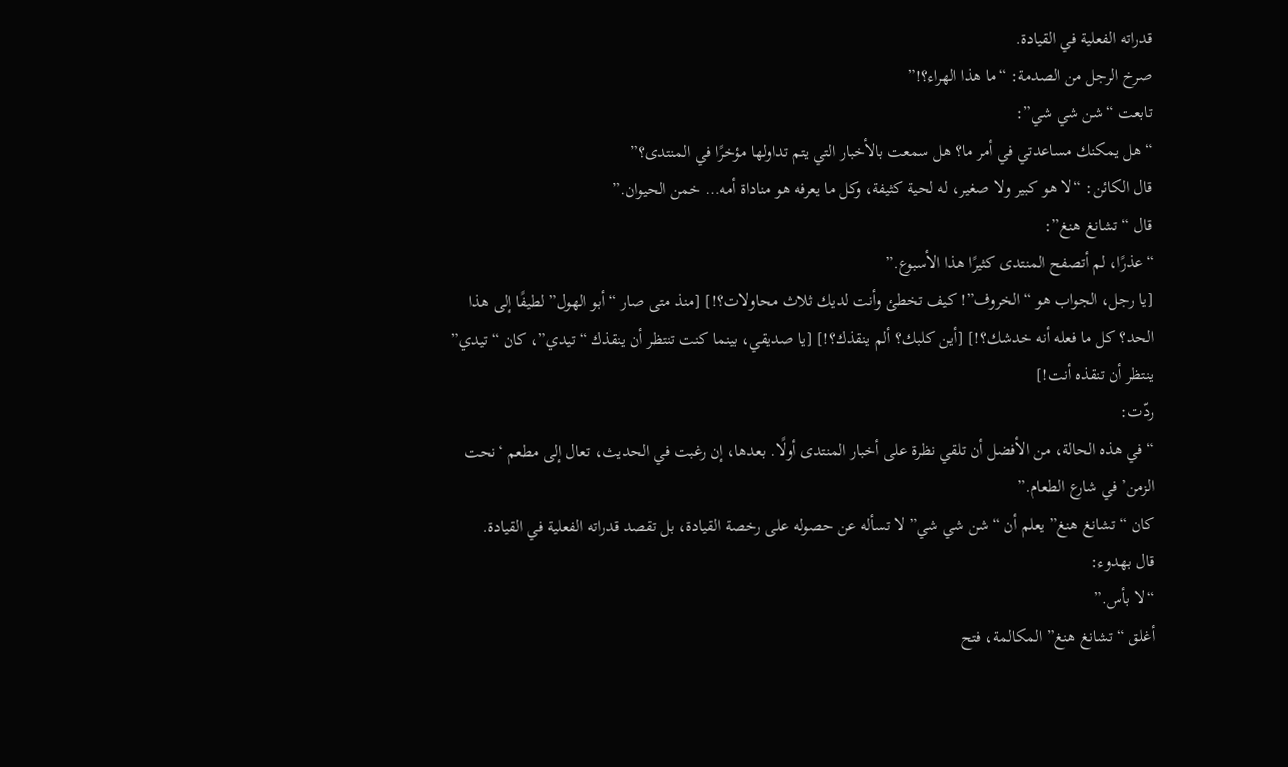قدراته الفعلية في القيادة.
صرخ الرجل من الصدمة: “ما هذا الهراء؟!”
تابعت “شن شي شي”:
“هل يمكنك مساعدتي في أمر ما؟ هل سمعت بالأخبار التي يتم تداولها مؤخرًا في المنتدى؟”
قال الكائن: “لا هو كبير ولا صغير، له لحية كثيفة، وكل ما يعرفه هو مناداة أمه… خمن الحيوان.”
قال “تشانغ هنغ”:
“عذرًا، لم أتصفح المنتدى كثيرًا هذا الأسبوع.”
[يا رجل، الجواب هو “الخروف”! كيف تخطئ وأنت لديك ثلاث محاولات؟!] [منذ متى صار “أبو الهول” لطيفًا إلى هذا الحد؟ كل ما فعله أنه خدشك؟!] [أين كلبك؟ ألم ينقذك؟!] [يا صديقي، بينما كنت تنتظر أن ينقذك “تيدي”، كان “تيدي” ينتظر أن تنقذه أنت!]
ردّت:
“في هذه الحالة، من الأفضل أن تلقي نظرة على أخبار المنتدى أولًا. بعدها، إن رغبت في الحديث، تعال إلى مطعم ‘نحت الزمن’ في شارع الطعام.”
كان “تشانغ هنغ” يعلم أن “شن شي شي” لا تسأله عن حصوله على رخصة القيادة، بل تقصد قدراته الفعلية في القيادة.
قال بهدوء:
“لا بأس.”
أغلق “تشانغ هنغ” المكالمة، فتح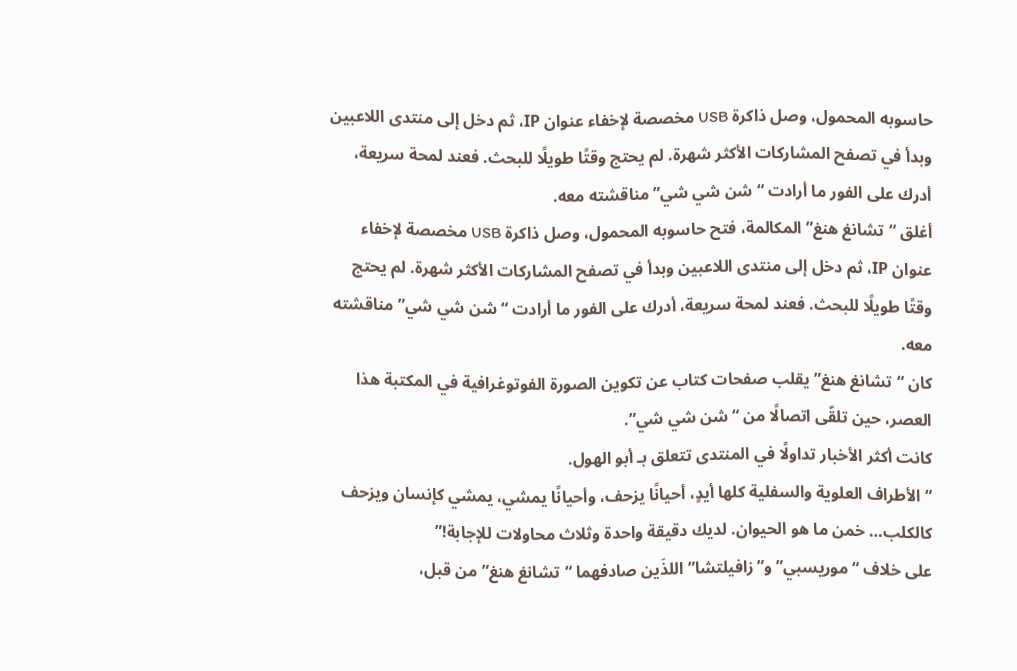حاسوبه المحمول، وصل ذاكرة USB مخصصة لإخفاء عنوان IP، ثم دخل إلى منتدى اللاعبين وبدأ في تصفح المشاركات الأكثر شهرة. لم يحتج وقتًا طويلًا للبحث. فعند لمحة سريعة، أدرك على الفور ما أرادت “شن شي شي” مناقشته معه.
أغلق “تشانغ هنغ” المكالمة، فتح حاسوبه المحمول، وصل ذاكرة USB مخصصة لإخفاء عنوان IP، ثم دخل إلى منتدى اللاعبين وبدأ في تصفح المشاركات الأكثر شهرة. لم يحتج وقتًا طويلًا للبحث. فعند لمحة سريعة، أدرك على الفور ما أرادت “شن شي شي” مناقشته معه.
كان “تشانغ هنغ” يقلب صفحات كتاب عن تكوين الصورة الفوتوغرافية في المكتبة هذا العصر، حين تلقّى اتصالًا من “شن شي شي”.
كانت أكثر الأخبار تداولًا في المنتدى تتعلق بـ أبو الهول.
“الأطراف العلوية والسفلية كلها أيدٍ، أحيانًا يزحف، وأحيانًا يمشي، يمشي كإنسان ويزحف كالكلب… خمن ما هو الحيوان. لديك دقيقة واحدة وثلاث محاولات للإجابة!”
على خلاف “موريسبي” و”زافيلتشا” اللذَين صادفهما “تشانغ هنغ” من قبل،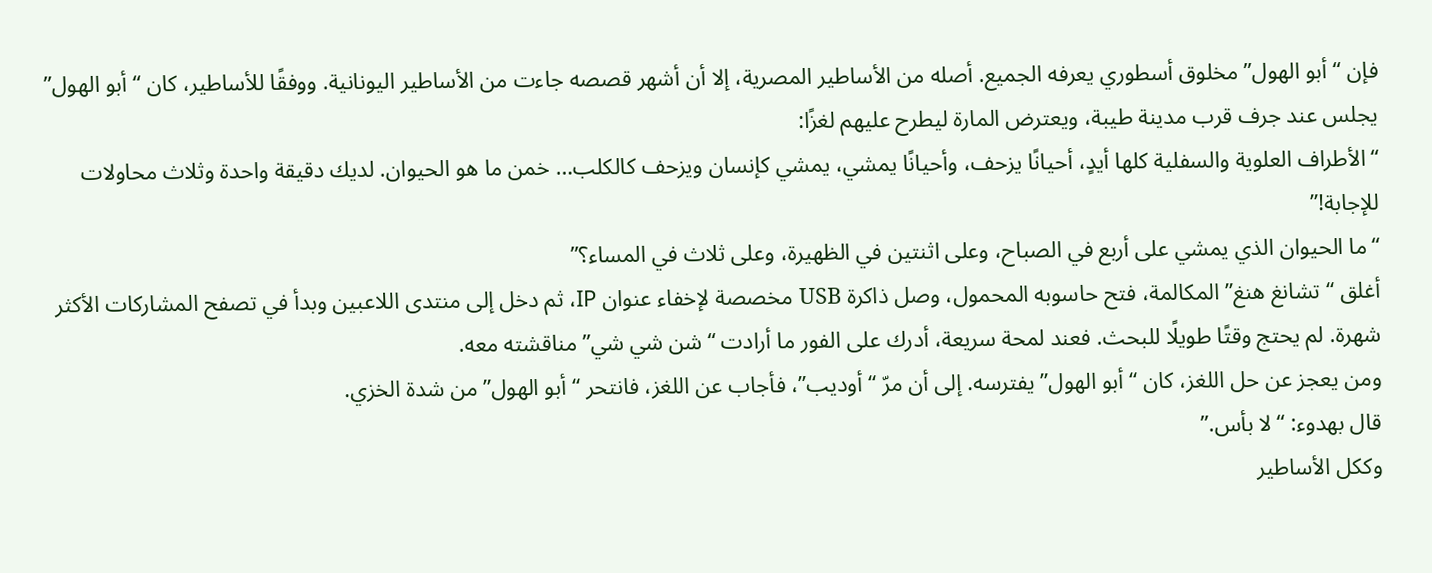فإن “أبو الهول” مخلوق أسطوري يعرفه الجميع. أصله من الأساطير المصرية، إلا أن أشهر قصصه جاءت من الأساطير اليونانية. ووفقًا للأساطير، كان “أبو الهول” يجلس عند جرف قرب مدينة طيبة، ويعترض المارة ليطرح عليهم لغزًا:
“الأطراف العلوية والسفلية كلها أيدٍ، أحيانًا يزحف، وأحيانًا يمشي، يمشي كإنسان ويزحف كالكلب… خمن ما هو الحيوان. لديك دقيقة واحدة وثلاث محاولات للإجابة!”
“ما الحيوان الذي يمشي على أربع في الصباح، وعلى اثنتين في الظهيرة، وعلى ثلاث في المساء؟”
أغلق “تشانغ هنغ” المكالمة، فتح حاسوبه المحمول، وصل ذاكرة USB مخصصة لإخفاء عنوان IP، ثم دخل إلى منتدى اللاعبين وبدأ في تصفح المشاركات الأكثر شهرة. لم يحتج وقتًا طويلًا للبحث. فعند لمحة سريعة، أدرك على الفور ما أرادت “شن شي شي” مناقشته معه.
ومن يعجز عن حل اللغز، كان “أبو الهول” يفترسه. إلى أن مرّ “أوديب”، فأجاب عن اللغز، فانتحر “أبو الهول” من شدة الخزي.
قال بهدوء: “لا بأس.”
وككل الأساطير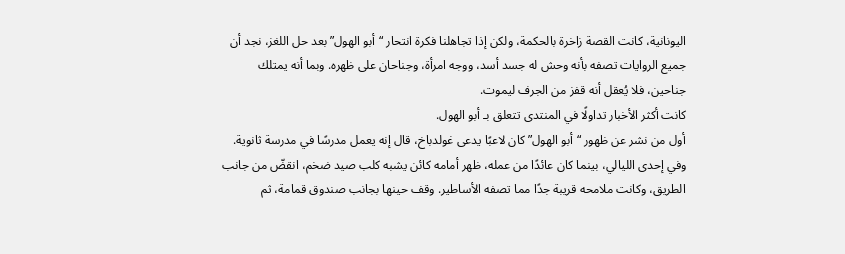اليونانية، كانت القصة زاخرة بالحكمة، ولكن إذا تجاهلنا فكرة انتحار “أبو الهول” بعد حل اللغز، نجد أن جميع الروايات تصفه بأنه وحش له جسد أسد، ووجه امرأة، وجناحان على ظهره. وبما أنه يمتلك جناحين، فلا يُعقل أنه قفز من الجرف ليموت.
كانت أكثر الأخبار تداولًا في المنتدى تتعلق بـ أبو الهول.
أول من نشر عن ظهور “أبو الهول” كان لاعبًا يدعى غولدباخ، قال إنه يعمل مدرسًا في مدرسة ثانوية. وفي إحدى الليالي، بينما كان عائدًا من عمله، ظهر أمامه كائن يشبه كلب صيد ضخم، انقضّ من جانب الطريق، وكانت ملامحه قريبة جدًا مما تصفه الأساطير. وقف حينها بجانب صندوق قمامة، ثم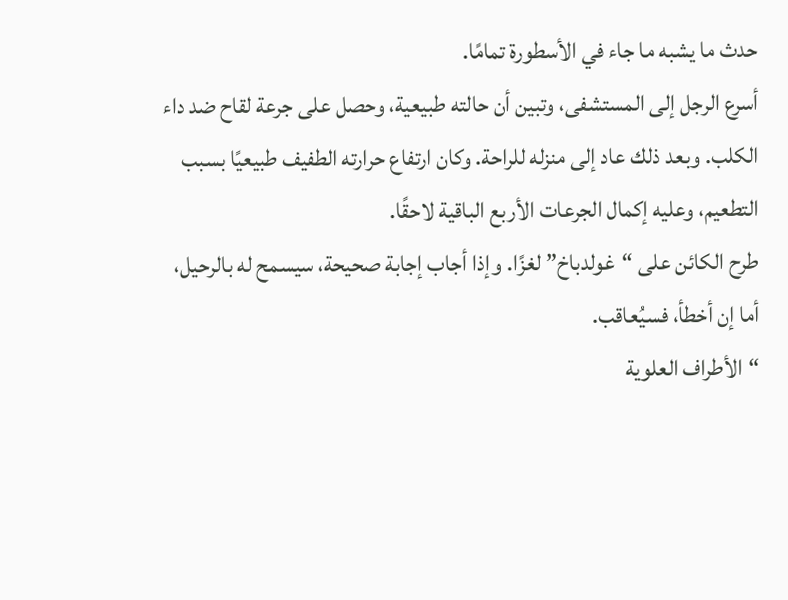حدث ما يشبه ما جاء في الأسطورة تمامًا.
أسرع الرجل إلى المستشفى، وتبين أن حالته طبيعية، وحصل على جرعة لقاح ضد داء الكلب. وبعد ذلك عاد إلى منزله للراحة. وكان ارتفاع حرارته الطفيف طبيعيًا بسبب التطعيم، وعليه إكمال الجرعات الأربع الباقية لاحقًا.
طرح الكائن على “غولدباخ” لغزًا. وإذا أجاب إجابة صحيحة، سيسمح له بالرحيل، أما إن أخطأ، فسيُعاقب.
“الأطراف العلوية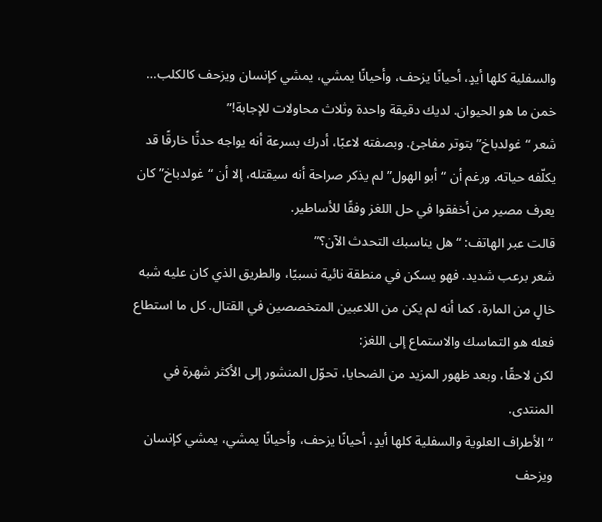والسفلية كلها أيدٍ، أحيانًا يزحف، وأحيانًا يمشي، يمشي كإنسان ويزحف كالكلب… خمن ما هو الحيوان. لديك دقيقة واحدة وثلاث محاولات للإجابة!”
شعر “غولدباخ” بتوتر مفاجئ. وبصفته لاعبًا، أدرك بسرعة أنه يواجه حدثًا خارقًا قد يكلّفه حياته. ورغم أن “أبو الهول” لم يذكر صراحة أنه سيقتله، إلا أن “غولدباخ” كان يعرف مصير من أخفقوا في حل اللغز وفقًا للأساطير.
قالت عبر الهاتف: “هل يناسبك التحدث الآن؟”
شعر برعب شديد. فهو يسكن في منطقة نائية نسبيًا، والطريق الذي كان عليه شبه خالٍ من المارة، كما أنه لم يكن من اللاعبين المتخصصين في القتال. كل ما استطاع فعله هو التماسك والاستماع إلى اللغز:
لكن لاحقًا، وبعد ظهور المزيد من الضحايا، تحوّل المنشور إلى الأكثر شهرة في المنتدى.
“الأطراف العلوية والسفلية كلها أيدٍ، أحيانًا يزحف، وأحيانًا يمشي، يمشي كإنسان ويزحف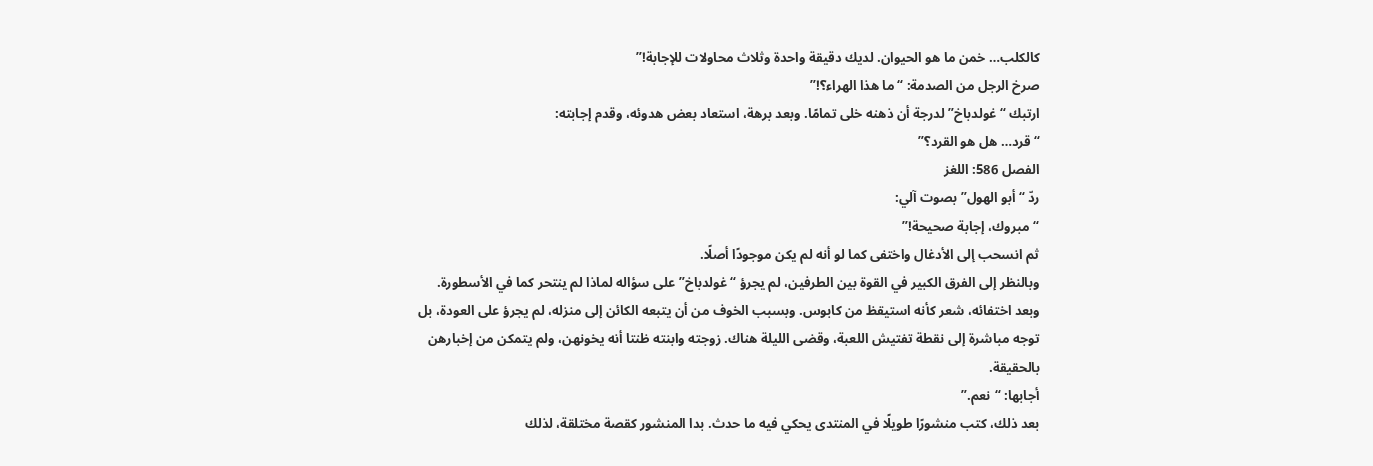كالكلب… خمن ما هو الحيوان. لديك دقيقة واحدة وثلاث محاولات للإجابة!”
صرخ الرجل من الصدمة: “ما هذا الهراء؟!”
ارتبك “غولدباخ” لدرجة أن ذهنه خلى تمامًا. وبعد برهة، استعاد بعض هدوئه، وقدم إجابته:
“قرد… هل هو القرد؟”
الفصل 586: اللغز
ردّ “أبو الهول” بصوت آلي:
“مبروك، إجابة صحيحة!”
ثم انسحب إلى الأدغال واختفى كما لو أنه لم يكن موجودًا أصلًا.
وبالنظر إلى الفرق الكبير في القوة بين الطرفين، لم يجرؤ “غولدباخ” على سؤاله لماذا لم ينتحر كما في الأسطورة. وبعد اختفائه، شعر كأنه استيقظ من كابوس. وبسبب الخوف من أن يتبعه الكائن إلى منزله، لم يجرؤ على العودة، بل توجه مباشرة إلى نقطة تفتيش اللعبة، وقضى الليلة هناك. زوجته وابنته ظنتا أنه يخونهن، ولم يتمكن من إخبارهن بالحقيقة.
أجابها: “نعم.”
بعد ذلك، كتب منشورًا طويلًا في المنتدى يحكي فيه ما حدث. بدا المنشور كقصة مختلقة، لذلك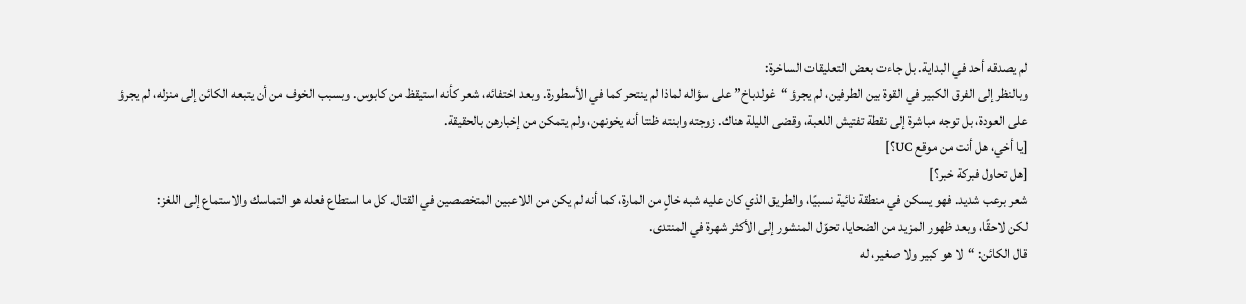لم يصدقه أحد في البداية. بل جاءت بعض التعليقات الساخرة:
وبالنظر إلى الفرق الكبير في القوة بين الطرفين، لم يجرؤ “غولدباخ” على سؤاله لماذا لم ينتحر كما في الأسطورة. وبعد اختفائه، شعر كأنه استيقظ من كابوس. وبسبب الخوف من أن يتبعه الكائن إلى منزله، لم يجرؤ على العودة، بل توجه مباشرة إلى نقطة تفتيش اللعبة، وقضى الليلة هناك. زوجته وابنته ظنتا أنه يخونهن، ولم يتمكن من إخبارهن بالحقيقة.
[يا أخي، هل أنت من موقع UC؟]
[هل تحاول فبركة خبر؟]
شعر برعب شديد. فهو يسكن في منطقة نائية نسبيًا، والطريق الذي كان عليه شبه خالٍ من المارة، كما أنه لم يكن من اللاعبين المتخصصين في القتال. كل ما استطاع فعله هو التماسك والاستماع إلى اللغز:
لكن لاحقًا، وبعد ظهور المزيد من الضحايا، تحوّل المنشور إلى الأكثر شهرة في المنتدى.
قال الكائن: “لا هو كبير ولا صغير، له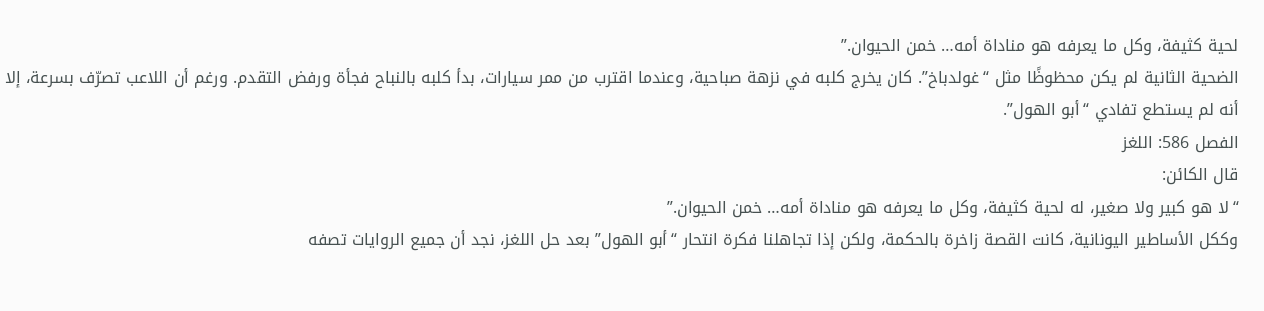لحية كثيفة، وكل ما يعرفه هو مناداة أمه… خمن الحيوان.”
الضحية الثانية لم يكن محظوظًا مثل “غولدباخ”. كان يخرج كلبه في نزهة صباحية، وعندما اقترب من ممر سيارات، بدأ كلبه بالنباح فجأة ورفض التقدم. ورغم أن اللاعب تصرّف بسرعة، إلا أنه لم يستطع تفادي “أبو الهول”.
الفصل 586: اللغز
قال الكائن:
“لا هو كبير ولا صغير، له لحية كثيفة، وكل ما يعرفه هو مناداة أمه… خمن الحيوان.”
وككل الأساطير اليونانية، كانت القصة زاخرة بالحكمة، ولكن إذا تجاهلنا فكرة انتحار “أبو الهول” بعد حل اللغز، نجد أن جميع الروايات تصفه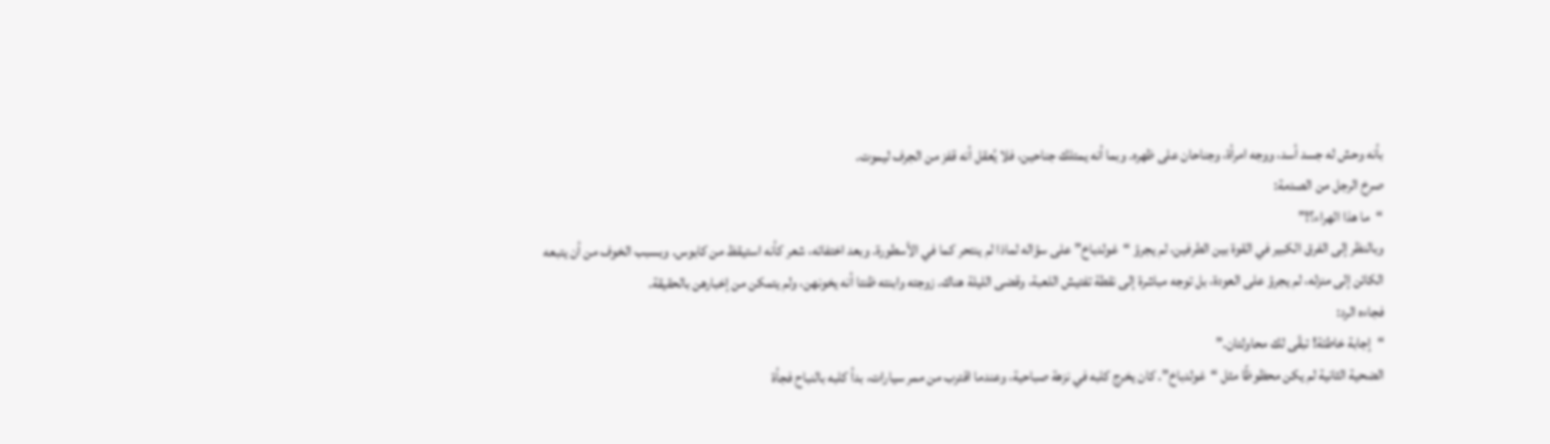بأنه وحش له جسد أسد، ووجه امرأة، وجناحان على ظهره. وبما أنه يمتلك جناحين، فلا يُعقل أنه قفز من الجرف ليموت.
صرخ الرجل من الصدمة:
“ما هذا الهراء؟!”
وبالنظر إلى الفرق الكبير في القوة بين الطرفين، لم يجرؤ “غولدباخ” على سؤاله لماذا لم ينتحر كما في الأسطورة. وبعد اختفائه، شعر كأنه استيقظ من كابوس. وبسبب الخوف من أن يتبعه الكائن إلى منزله، لم يجرؤ على العودة، بل توجه مباشرة إلى نقطة تفتيش اللعبة، وقضى الليلة هناك. زوجته وابنته ظنتا أنه يخونهن، ولم يتمكن من إخبارهن بالحقيقة.
فجاءه الرد:
“إجابة خاطئة! تبقّى لك محاولتان.”
الضحية الثانية لم يكن محظوظًا مثل “غولدباخ”. كان يخرج كلبه في نزهة صباحية، وعندما اقترب من ممر سيارات، بدأ كلبه بالنباح فجأة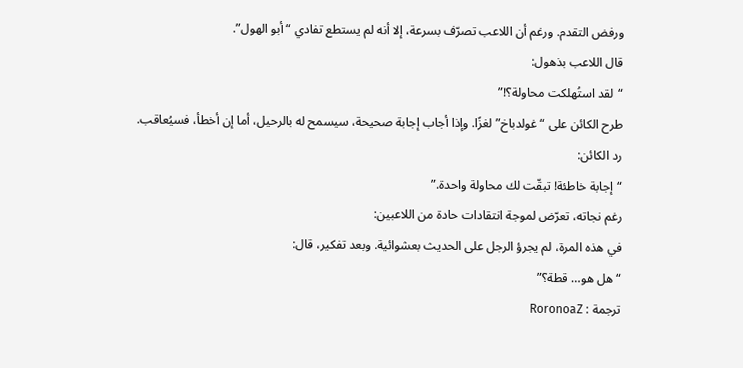ورفض التقدم. ورغم أن اللاعب تصرّف بسرعة، إلا أنه لم يستطع تفادي “أبو الهول”.
قال اللاعب بذهول:
“لقد استُهلكت محاولة؟!”
طرح الكائن على “غولدباخ” لغزًا. وإذا أجاب إجابة صحيحة، سيسمح له بالرحيل، أما إن أخطأ، فسيُعاقب.
رد الكائن:
“إجابة خاطئة! تبقّت لك محاولة واحدة.”
رغم نجاته، تعرّض لموجة انتقادات حادة من اللاعبين:
في هذه المرة، لم يجرؤ الرجل على الحديث بعشوائية. وبعد تفكير، قال:
“هل هو… قطة؟”
ترجمة : RoronoaZ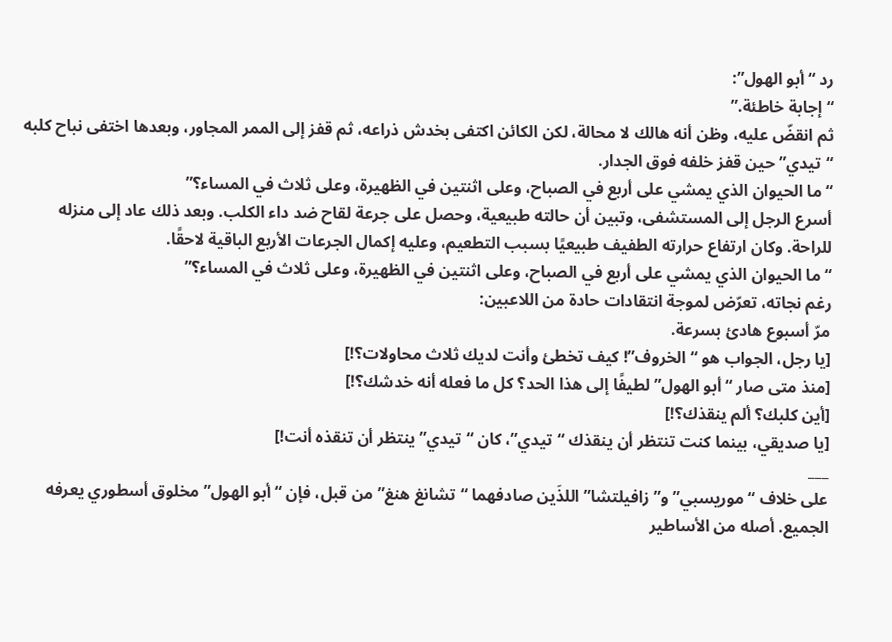رد “أبو الهول”:
“إجابة خاطئة.”
ثم انقضّ عليه، وظن أنه هالك لا محالة، لكن الكائن اكتفى بخدش ذراعه، ثم قفز إلى الممر المجاور، وبعدها اختفى نباح كلبه “تيدي” حين قفز خلفه فوق الجدار.
“ما الحيوان الذي يمشي على أربع في الصباح، وعلى اثنتين في الظهيرة، وعلى ثلاث في المساء؟”
أسرع الرجل إلى المستشفى، وتبين أن حالته طبيعية، وحصل على جرعة لقاح ضد داء الكلب. وبعد ذلك عاد إلى منزله للراحة. وكان ارتفاع حرارته الطفيف طبيعيًا بسبب التطعيم، وعليه إكمال الجرعات الأربع الباقية لاحقًا.
“ما الحيوان الذي يمشي على أربع في الصباح، وعلى اثنتين في الظهيرة، وعلى ثلاث في المساء؟”
رغم نجاته، تعرّض لموجة انتقادات حادة من اللاعبين:
مرّ أسبوع هادئ بسرعة.
[يا رجل، الجواب هو “الخروف”! كيف تخطئ وأنت لديك ثلاث محاولات؟!]
[منذ متى صار “أبو الهول” لطيفًا إلى هذا الحد؟ كل ما فعله أنه خدشك؟!]
[أين كلبك؟ ألم ينقذك؟!]
[يا صديقي، بينما كنت تنتظر أن ينقذك “تيدي”، كان “تيدي” ينتظر أن تنقذه أنت!]
___
على خلاف “موريسبي” و”زافيلتشا” اللذَين صادفهما “تشانغ هنغ” من قبل، فإن “أبو الهول” مخلوق أسطوري يعرفه الجميع. أصله من الأساطير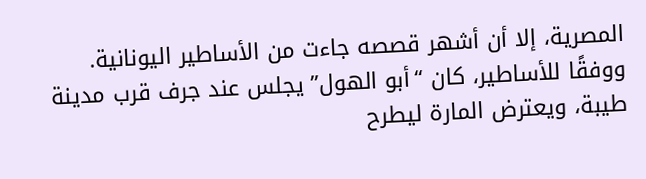المصرية، إلا أن أشهر قصصه جاءت من الأساطير اليونانية. ووفقًا للأساطير، كان “أبو الهول” يجلس عند جرف قرب مدينة طيبة، ويعترض المارة ليطرح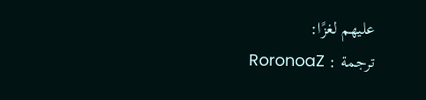عليهم لغزًا:
ترجمة : RoronoaZ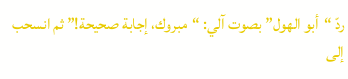ردّ “أبو الهول” بصوت آلي: “مبروك، إجابة صحيحة!” ثم انسحب إلى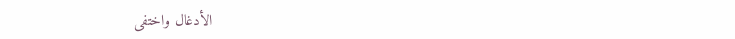الأدغال واختفى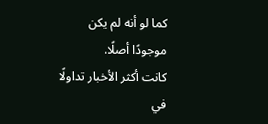كما لو أنه لم يكن موجودًا أصلًا.
كانت أكثر الأخبار تداولًا في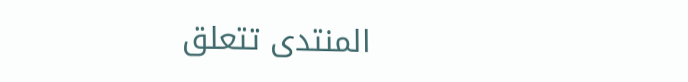المنتدى تتعلق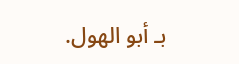بـ أبو الهول.